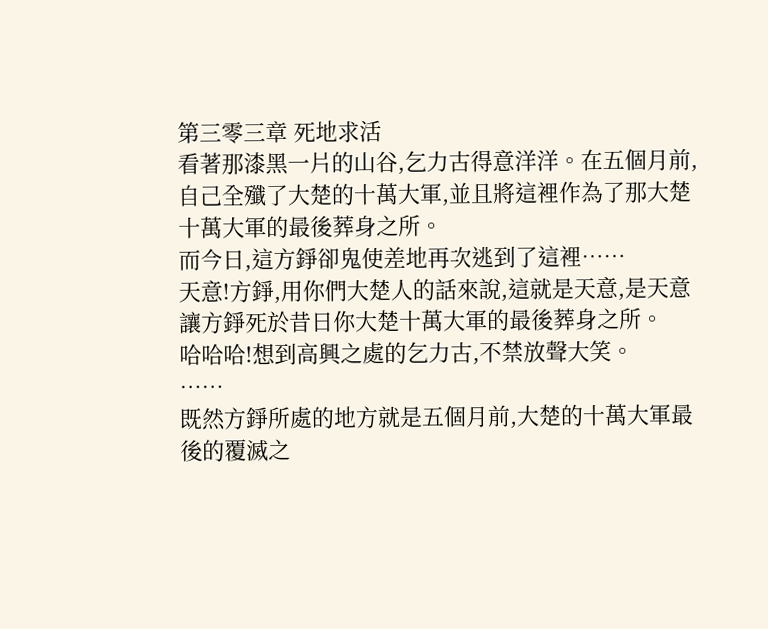第三零三章 死地求活
看著那漆黑一片的山谷,乞力古得意洋洋。在五個月前,自己全殲了大楚的十萬大軍,並且將這裡作為了那大楚十萬大軍的最後葬身之所。
而今日,這方錚卻鬼使差地再次逃到了這裡……
天意!方錚,用你們大楚人的話來說,這就是天意,是天意讓方錚死於昔日你大楚十萬大軍的最後葬身之所。
哈哈哈!想到高興之處的乞力古,不禁放聲大笑。
……
既然方錚所處的地方就是五個月前,大楚的十萬大軍最後的覆滅之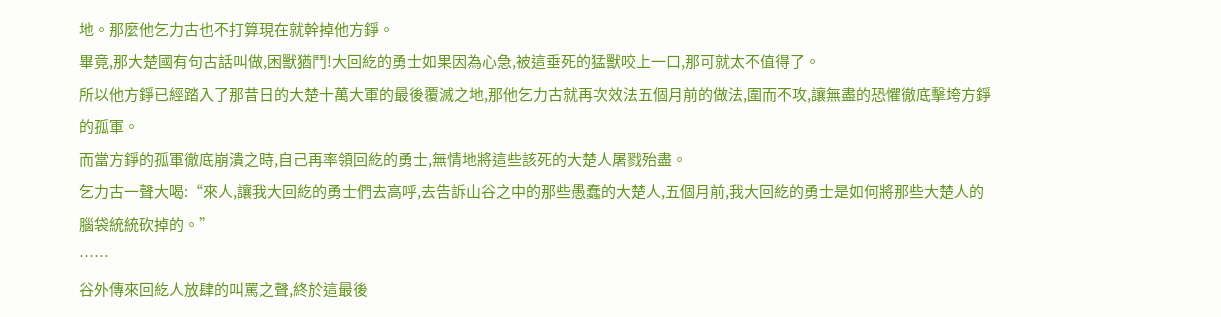地。那麼他乞力古也不打算現在就幹掉他方錚。
畢竟,那大楚國有句古話叫做,困獸猶鬥!大回紇的勇士如果因為心急,被這垂死的猛獸咬上一口,那可就太不值得了。
所以他方錚已經踏入了那昔日的大楚十萬大軍的最後覆滅之地,那他乞力古就再次效法五個月前的做法,圍而不攻,讓無盡的恐懼徹底擊垮方錚的孤軍。
而當方錚的孤軍徹底崩潰之時,自己再率領回紇的勇士,無情地將這些該死的大楚人屠戮殆盡。
乞力古一聲大喝:“來人,讓我大回紇的勇士們去高呼,去告訴山谷之中的那些愚蠢的大楚人,五個月前,我大回紇的勇士是如何將那些大楚人的腦袋統統砍掉的。”
……
谷外傳來回紇人放肆的叫罵之聲,終於這最後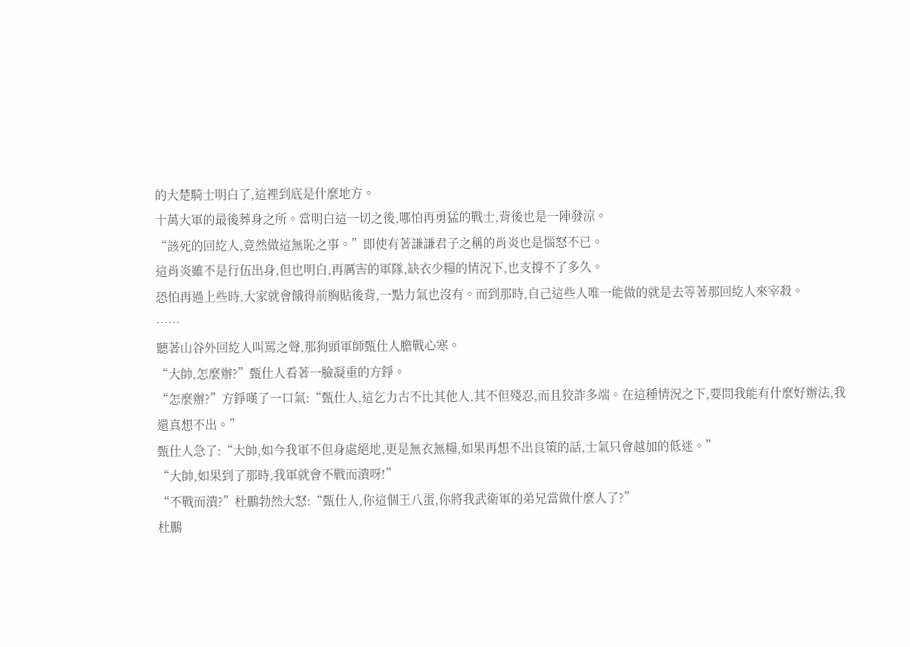的大楚騎士明白了,這裡到底是什麼地方。
十萬大軍的最後葬身之所。當明白這一切之後,哪怕再勇猛的戰士,背後也是一陣發涼。
“該死的回紇人,竟然做這無恥之事。”即使有著謙謙君子之稱的肖炎也是惱怒不已。
這肖炎雖不是行伍出身,但也明白,再厲害的軍隊,缺衣少糧的情況下,也支撐不了多久。
恐怕再過上些時,大家就會餓得前胸貼後背,一點力氣也沒有。而到那時,自己這些人唯一能做的就是去等著那回紇人來宰殺。
……
聽著山谷外回紇人叫罵之聲,那狗頭軍師甄仕人膽戰心寒。
“大帥,怎麼辦?”甄仕人看著一臉凝重的方錚。
“怎麼辦?”方錚嘆了一口氣:“甄仕人,這乞力古不比其他人,其不但殘忍,而且狡詐多端。在這種情況之下,要問我能有什麼好辦法,我還真想不出。”
甄仕人急了:“大帥,如今我軍不但身處絕地,更是無衣無糧,如果再想不出良策的話,士氣只會越加的低迷。”
“大帥,如果到了那時,我軍就會不戰而潰呀!”
“不戰而潰?”杜鵬勃然大怒:“甄仕人,你這個王八蛋,你將我武衛軍的弟兄當做什麼人了?”
杜鵬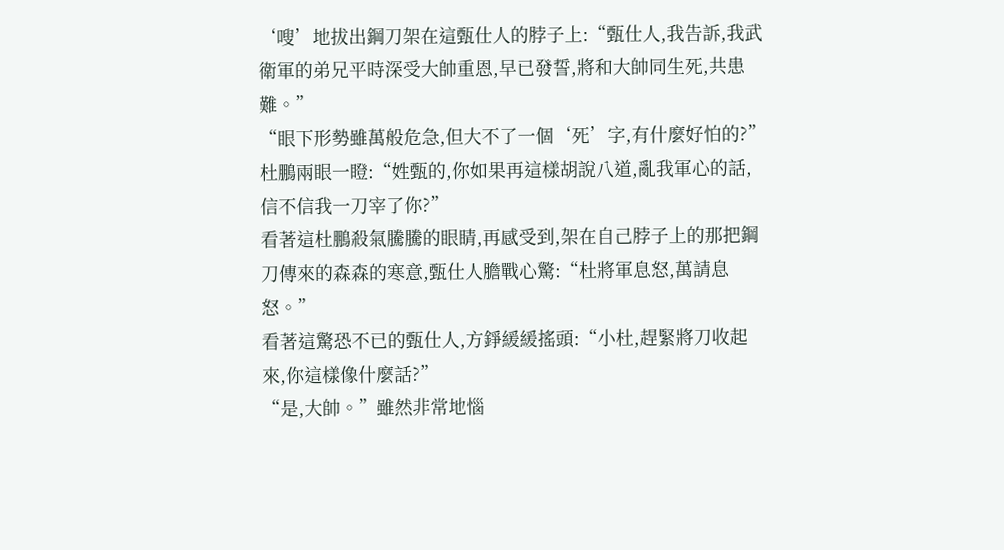‘嗖’地拔出鋼刀架在這甄仕人的脖子上:“甄仕人,我告訴,我武衛軍的弟兄平時深受大帥重恩,早已發誓,將和大帥同生死,共患難。”
“眼下形勢雖萬般危急,但大不了一個‘死’字,有什麼好怕的?”
杜鵬兩眼一瞪:“姓甄的,你如果再這樣胡說八道,亂我軍心的話,信不信我一刀宰了你?”
看著這杜鵬殺氣騰騰的眼睛,再感受到,架在自己脖子上的那把鋼刀傳來的森森的寒意,甄仕人膽戰心驚:“杜將軍息怒,萬請息怒。”
看著這驚恐不已的甄仕人,方錚緩緩搖頭:“小杜,趕緊將刀收起來,你這樣像什麼話?”
“是,大帥。”雖然非常地惱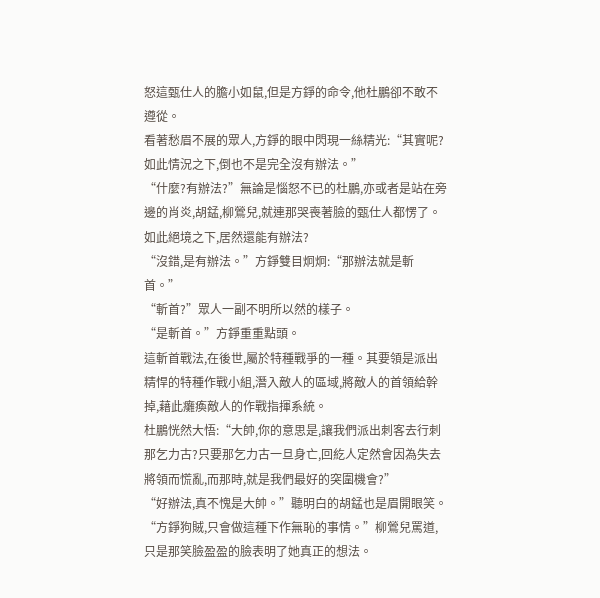怒這甄仕人的膽小如鼠,但是方錚的命令,他杜鵬卻不敢不遵從。
看著愁眉不展的眾人,方錚的眼中閃現一絲精光:“其實呢?如此情況之下,倒也不是完全沒有辦法。”
“什麼?有辦法?”無論是惱怒不已的杜鵬,亦或者是站在旁邊的肖炎,胡錳,柳鶯兒,就連那哭喪著臉的甄仕人都愣了。
如此絕境之下,居然還能有辦法?
“沒錯,是有辦法。”方錚雙目炯炯:“那辦法就是斬首。”
“斬首?”眾人一副不明所以然的樣子。
“是斬首。”方錚重重點頭。
這斬首戰法,在後世,屬於特種戰爭的一種。其要領是派出精悍的特種作戰小組,潛入敵人的區域,將敵人的首領給幹掉,藉此癱瘓敵人的作戰指揮系統。
杜鵬恍然大悟:“大帥,你的意思是,讓我們派出刺客去行刺那乞力古?只要那乞力古一旦身亡,回紇人定然會因為失去將領而慌亂,而那時,就是我們最好的突圍機會?”
“好辦法,真不愧是大帥。”聽明白的胡錳也是眉開眼笑。
“方錚狗賊,只會做這種下作無恥的事情。”柳鶯兒罵道,只是那笑臉盈盈的臉表明了她真正的想法。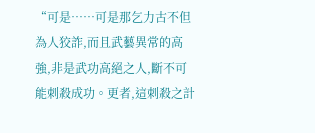“可是……可是那乞力古不但為人狡詐,而且武藝異常的高強,非是武功高絕之人,斷不可能刺殺成功。更者,這刺殺之計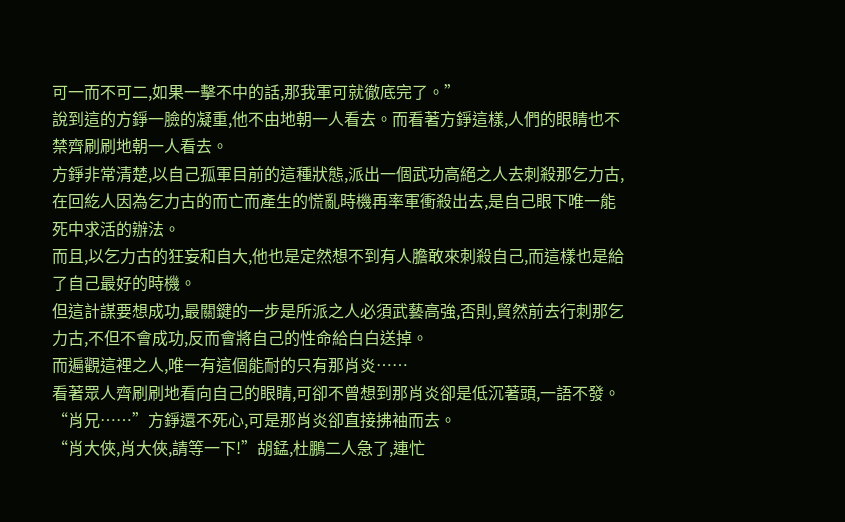可一而不可二,如果一擊不中的話,那我軍可就徹底完了。”
說到這的方錚一臉的凝重,他不由地朝一人看去。而看著方錚這樣,人們的眼睛也不禁齊刷刷地朝一人看去。
方錚非常清楚,以自己孤軍目前的這種狀態,派出一個武功高絕之人去刺殺那乞力古,在回紇人因為乞力古的而亡而產生的慌亂時機再率軍衝殺出去,是自己眼下唯一能死中求活的辦法。
而且,以乞力古的狂妄和自大,他也是定然想不到有人膽敢來刺殺自己,而這樣也是給了自己最好的時機。
但這計謀要想成功,最關鍵的一步是所派之人必須武藝高強,否則,貿然前去行刺那乞力古,不但不會成功,反而會將自己的性命給白白送掉。
而遍觀這裡之人,唯一有這個能耐的只有那肖炎……
看著眾人齊刷刷地看向自己的眼睛,可卻不曾想到那肖炎卻是低沉著頭,一語不發。
“肖兄……”方錚還不死心,可是那肖炎卻直接拂袖而去。
“肖大俠,肖大俠,請等一下!”胡錳,杜鵬二人急了,連忙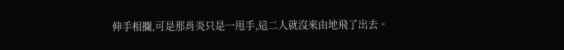伸手相攔,可是那肖炎只是一甩手,這二人就沒來由地飛了出去。